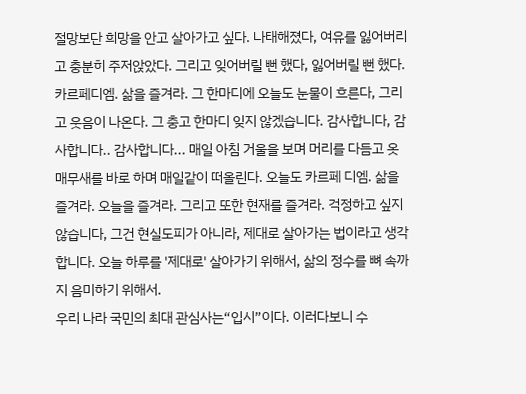절망보단 희망을 안고 살아가고 싶다. 나태해졌다, 여유를 잃어버리고 충분히 주저앉았다. 그리고 잊어버릴 뻔 했다, 잃어버릴 뻔 했다. 카르페디엠. 삶을 즐겨라. 그 한마디에 오늘도 눈물이 흐른다, 그리고 웃음이 나온다. 그 충고 한마디 잊지 않겠습니다. 감사합니다, 감사합니다.. 감사합니다... 매일 아침 거울을 보며 머리를 다듬고 옷매무새를 바로 하며 매일같이 떠올린다. 오늘도 카르페 디엠. 삶을 즐겨라. 오늘을 즐겨라. 그리고 또한 현재를 즐겨라. 걱정하고 싶지 않습니다, 그건 현실도피가 아니라, 제대로 살아가는 법이라고 생각합니다. 오늘 하루를 '제대로' 살아가기 위해서, 삶의 정수를 뼈 속까지 음미하기 위해서.
우리 나라 국민의 최대 관심사는“입시”이다. 이러다보니 수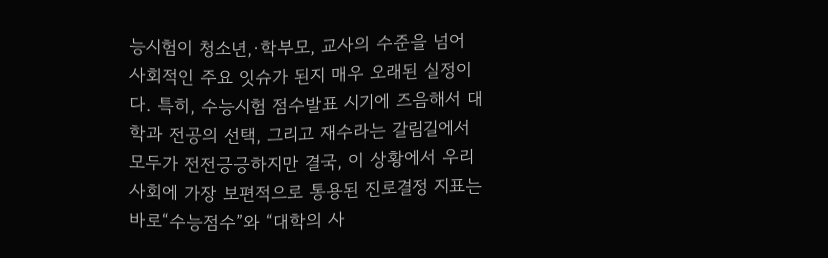능시험이 청소년,·학부모, 교사의 수준을 넘어 사회적인 주요 잇슈가 된지 매우 오래된 실정이다. 특히, 수능시험 점수발표 시기에 즈음해서 대학과 전공의 선택, 그리고 재수라는 갈림길에서 모두가 전전긍긍하지만 결국, 이 상황에서 우리 사회에 가장 보편적으로 통용된 진로결정 지표는 바로“수능점수”와 “대학의 사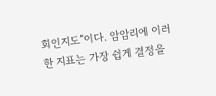회인지도”이다. 암암리에 이러한 지표는 가장 쉽게 결정을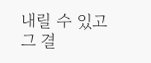내릴 수 있고 그 결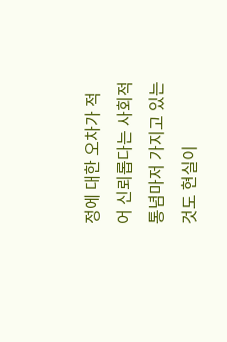정에 대한 오차가 적어 신뢰롭다는 사회적 통념마저 가지고 있는 것도 현실이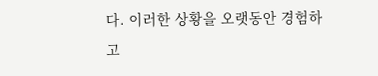다. 이러한 상황을 오랫동안 경험하고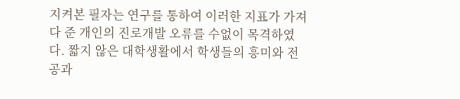지켜본 필자는 연구를 통하여 이러한 지표가 가져다 준 개인의 진로개발 오류를 수없이 목격하였다. 짧지 않은 대학생활에서 학생들의 흥미와 전공과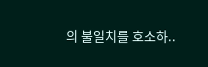의 불일치를 호소하..